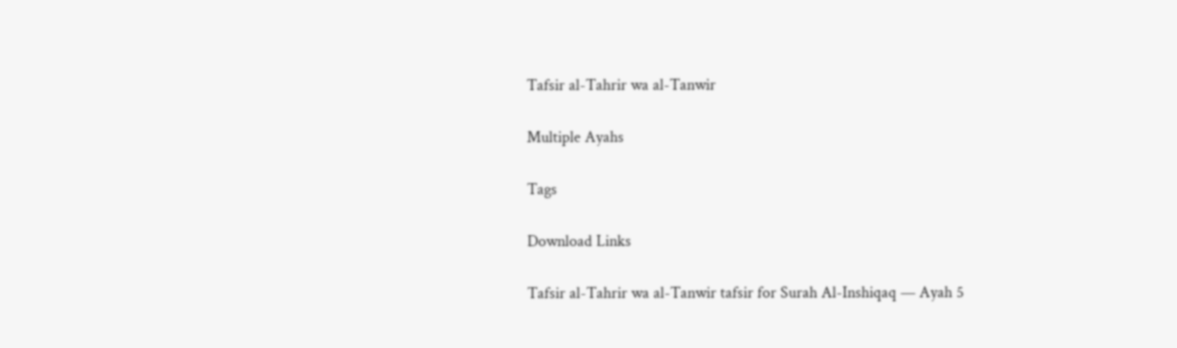Tafsir al-Tahrir wa al-Tanwir

Multiple Ayahs

Tags

Download Links

Tafsir al-Tahrir wa al-Tanwir tafsir for Surah Al-Inshiqaq — Ayah 5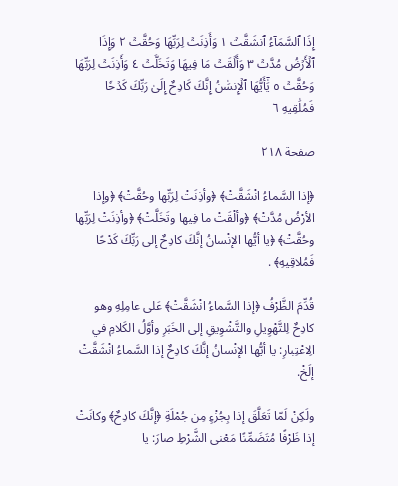إِذَا ٱلسَّمَآءُ ٱنشَقَّتۡ ١ وَأَذِنَتۡ لِرَبِّهَا وَحُقَّتۡ ٢ وَإِذَا ٱلۡأَرۡضُ مُدَّتۡ ٣ وَأَلۡقَتۡ مَا فِيهَا وَتَخَلَّتۡ ٤ وَأَذِنَتۡ لِرَبِّهَا وَحُقَّتۡ ٥ يَٰٓأَيُّهَا ٱلۡإِنسَٰنُ إِنَّكَ كَادِحٌ إِلَىٰ رَبِّكَ كَدۡحٗا فَمُلَٰقِيهِ ٦

صفحة ٢١٨

﴿إذا السَّماءُ انْشَقَّتْ﴾ ﴿وأذِنَتْ لِرَبِّها وحُقَّتْ﴾ ﴿وإذا الأرْضُ مُدَّتْ﴾ ﴿وألْقَتْ ما فِيها وتَخَلَّتْ﴾ ﴿وأذِنَتْ لِرَبِّها وحُقَّتْ﴾ ﴿يا أيُّها الإنْسانُ إنَّكَ كادِحٌ إلى رَبِّكَ كَدْحًا فَمُلاقِيهِ﴾ .

قُدِّمَ الظَّرْفُ ﴿إذا السَّماءُ انْشَقَّتْ﴾ عَلى عامِلِهِ وهو كادِحٌ لِلتَّهْوِيلِ والتَّشْوِيقِ إلى الخَبَرِ وأوَّلُ الكَلامِ في الِاعْتِبارِ: يا أيُّها الإنْسانُ إنَّكَ كادِحٌ إذا السَّماءُ انْشَقَّتْ إلَخْ.

ولَكِنْ لَمّا تَعَلَّقَ إذا بِجُزْءٍ مِن جُمْلَةِ ﴿إنَّكَ كادِحٌ﴾ وكانَتْ إذا ظَرْفًا مُتَضَمِّنًا مَعْنى الشَّرْطِ صارَ: يا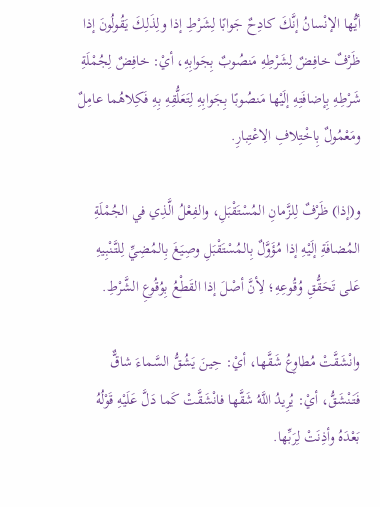أيُّها الإنْسانُ إنَّكَ كادِحٌ جَوابًا لِشَرْطِ إذا ولِذَلِكَ يَقُولُونَ إذا ظَرْفٌ خافِضٌ لِشَرْطِهِ مَنصُوبٌ بِجَوابِهِ، أيْ: خافِضٌ لِجُمْلَةِ شَرْطِهِ بِإضافَتِهِ إلَيْها مَنصُوبًا بِجَوابِهِ لِتَعَلُّقِهِ بِهِ فَكِلاهُما عامِلٌ ومَعْمُولٌ بِاخْتِلافِ الِاعْتِبارِ.

و(إذا) ظَرْفٌ لِلزَّمانِ المُسْتَقْبَلِ، والفِعْلُ الَّذِي في الجُمْلَةِ المُضافَةِ إلَيْهِ إذا مُؤَوَّلٌ بِالمُسْتَقْبَلِ وصِيَغَ بِالمُضِيِّ لِلتَّنْبِيهِ عَلى تَحَقُّقِ وُقُوعِهِ؛ لِأنَّ أصْلَ إذا القَطْعُ بِوُقُوعِ الشَّرْطِ.

وانْشَقَّتْ مُطاوِعُ شَقَّها، أيْ: حِينَ يَشُقُّ السَّماءَ شاقٌّ فَتَنْشَقُّ، أيْ: يُرِيدُ اللَّهُ شَقَّها فانْشَقَّتْ كَما دَلَّ عَلَيْهِ قَوْلُهُ بَعْدَهُ وأذِنَتْ لِرَبِّها.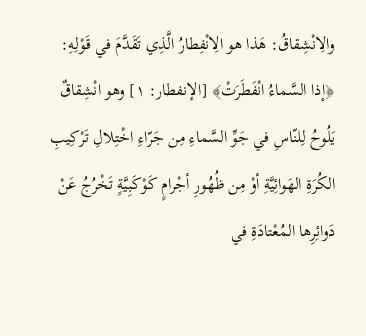والِانْشِقاقُ: هَذا هو الِانْفِطارُ الَّذِي تَقَدَّمَ في قَوْلِهِ: ﴿إذا السَّماءُ انْفَطَرَتْ﴾ [الإنفطار: ١] وهو انْشِقاقٌ يَلُوحُ لِلنّاسِ في جَوِّ السَّماءِ مِن جَرّاءِ اخْتِلالِ تَرْكِيبِ الكُرَةِ الهَوائِيَّةِ أوْ مِن ظُهُورِ أجْرامٍ كَوْكَبِيَّةٍ تَخْرُجُ عَنْ دَوائِرِها المُعْتادَةِ في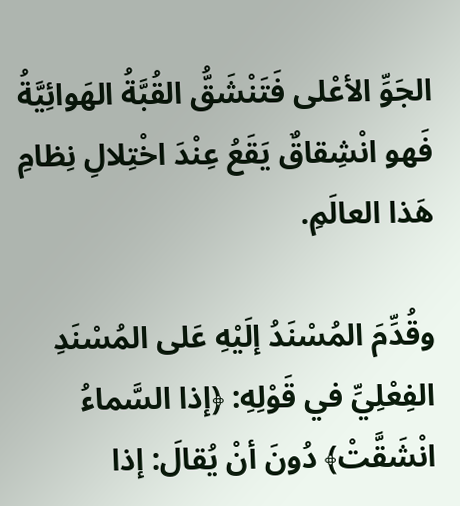الجَوِّ الأعْلى فَتَنْشَقُّ القُبَّةُ الهَوائِيَّةُ فَهو انْشِقاقٌ يَقَعُ عِنْدَ اخْتِلالِ نِظامِ هَذا العالَمِ.

وقُدِّمَ المُسْنَدُ إلَيْهِ عَلى المُسْنَدِ الفِعْلِيِّ في قَوْلِهِ: ﴿إذا السَّماءُ انْشَقَّتْ﴾ دُونَ أنْ يُقالَ: إذا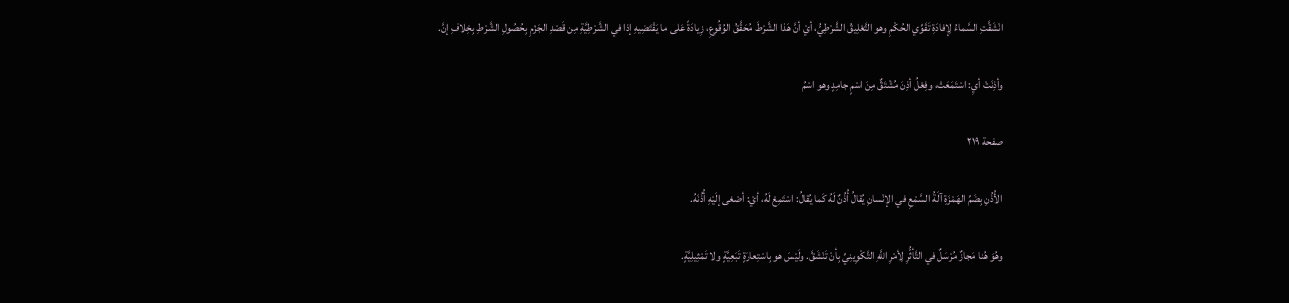انْشَقَّتِ السَّماءُ لِإفادَةِ تَقَوِّي الحُكْمِ وهو التَّعْلِيقُ الشَّرْطِيُّ، أيْ أنَّ هَذا الشَّرْطَ مُحَقَّقُ الوُقُوعِ، زِيادَةً عَلى ما يَقْتَضِيهِ إذا في الشَّرْطِيَّةِ مِن قَصْدِ الجَزْمِ بِحُصُولِ الشَّرْطِ بِخِلافِ إنَّ.

وأذِنَتْ أيِ: اسْتَمَعَتْ، وفِعْلُ أذِنَ مُشْتَقٌّ مِنَ اسْمٍ جامِدٍ وهو اسْمُ

صفحة ٢١٩

الأُذُنِ بِضَمِّ الهَمْزَةِ آلَةُ السَّمْعِ في الإنْسانِ يُقالُ أُذُنٌ لَهُ كَما يُقالُ: اسْتَمِعْ لَهُ، أيْ: أصْغى إلَيْهِ أُذُنَهُ.

وهُوَ هُنا مَجازٌ مُرْسَلٌ في التَّأثُّرِ لِأمْرِ اللَّهِ التَّكْوِينِيِّ بِأنْ تَنْشَقَّ. ولَيْسَ هو بِاسْتِعارَةٍ تَبَعِيَّةٍ ولا تَمْثِيلِيَّةٍ.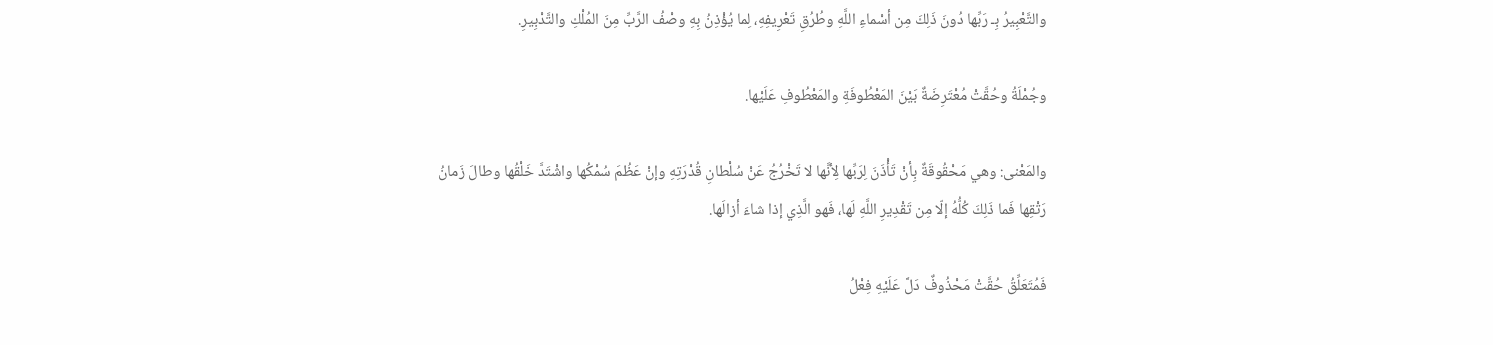والتَّعْبِيرُ بِـ رَبِّها دُونَ ذَلِكَ مِن أسْماءِ اللَّهِ وطُرُقِ تَعْرِيفِهِ، لِما يُؤْذِنُ بِهِ وصْفُ الرَّبِّ مِنَ المُلْكِ والتَّدْبِيرِ.

وجُمْلَةُ وحُقَّتْ مُعْتَرِضَةٌ بَيْنَ المَعْطُوفَةِ والمَعْطُوفِ عَلَيْها.

والمَعْنى: وهي مَحْقُوقَةٌ بِأنْ تَأْذَنَ لِرَبِّها لِأنَّها لا تَخْرُجُ عَنْ سُلْطانِ قُدْرَتِهِ وإنْ عَظُمَ سُمْكُها واشْتَدَّ خَلْقُها وطالَ زَمانُ رَتْقِها فَما ذَلِكَ كُلُّهُ إلّا مِن تَقْدِيرِ اللَّهِ لَها، فَهو الَّذِي إذا شاءَ أزالَها.

فَمُتَعَلِّقُ حُقَّتْ مَحْذُوفٌ دَلَّ عَلَيْهِ فِعْلُ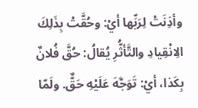وأذِنَتْ لِرَبِّها أيْ: وحُقَّتْ بِذَلِكَ الِانْقِيادِ والتَّأثُّرِ يُقالُ: حُقَّ فُلانٌ بِكَذا، أيْ: تَوَجَّهَ عَلَيْهِ حَقٌّ. ولَمّا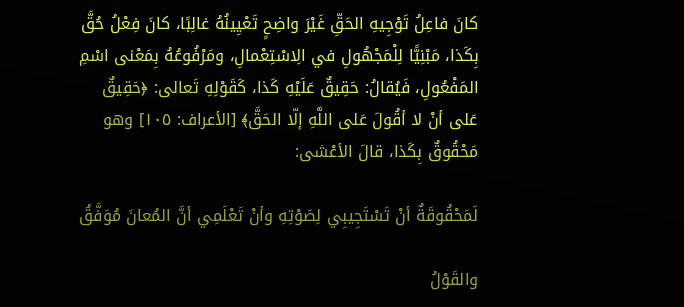كانَ فاعِلُ تَوْجِيهِ الحَقِّ غَيْرَ واضِحٍ تَعْيِينُهُ غالِبًا، كانَ فِعْلُ حُقَّ بِكَذا، مَبْنِيًّا لِلْمَجْهُولِ في الِاسْتِعْمالِ، ومَرْفُوعُهُ بِمَعْنى اسْمِ المَفْعُولِ، فَيُقالُ: حَقِيقٌ عَلَيْهِ كَذا، كَقَوْلِهِ تَعالى: ﴿حَقِيقٌ عَلى أنْ لا أقُولَ عَلى اللَّهِ إلّا الحَقَّ﴾ [الأعراف: ١٠٥] وهو مَحْقُوقٌ بِكَذا، قالَ الأعْشى:

لَمَحْقُوقَةٌ أنْ تَسْتَجِيبِي لِصَوْتِهِ وأنْ تَعْلَمِي أنَّ المُعانَ مُوَفَّقُ

والقَوْلُ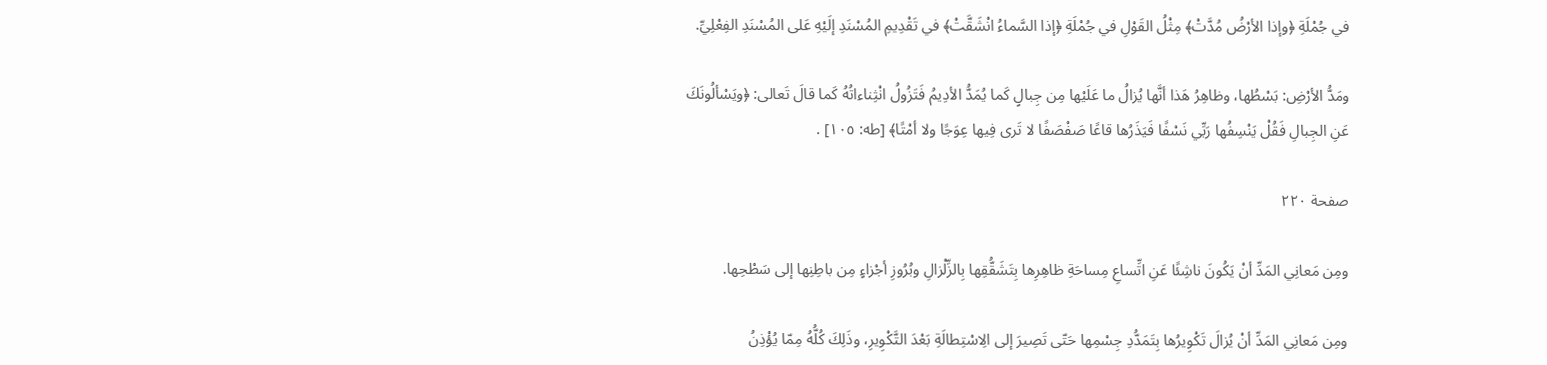في جُمْلَةِ ﴿وإذا الأرْضُ مُدَّتْ﴾ مِثْلُ القَوْلِ في جُمْلَةِ ﴿إذا السَّماءُ انْشَقَّتْ﴾ في تَقْدِيمِ المُسْنَدِ إلَيْهِ عَلى المُسْنَدِ الفِعْلِيِّ.

ومَدُّ الأرْضِ: بَسْطُها، وظاهِرُ هَذا أنَّها يُزالُ ما عَلَيْها مِن جِبالٍ كَما يُمَدُّ الأدِيمُ فَتَزُولُ انْثِناءاتُهُ كَما قالَ تَعالى: ﴿ويَسْألُونَكَ عَنِ الجِبالِ فَقُلْ يَنْسِفُها رَبِّي نَسْفًا فَيَذَرُها قاعًا صَفْصَفًا لا تَرى فِيها عِوَجًا ولا أمْتًا﴾ [طه: ١٠٥] .

صفحة ٢٢٠

ومِن مَعانِي المَدِّ أنْ يَكُونَ ناشِئًا عَنِ اتِّساعِ مِساحَةِ ظاهِرِها بِتَشَقُّقِها بِالزِّلْزالِ وبُرُوزِ أجْزاءٍ مِن باطِنِها إلى سَطْحِها.

ومِن مَعانِي المَدِّ أنْ يُزالَ تَكْوِيرُها بِتَمَدُّدِ جِسْمِها حَتّى تَصِيرَ إلى الِاسْتِطالَةِ بَعْدَ التَّكْوِيرِ، وذَلِكَ كُلُّهُ مِمّا يُؤْذِنُ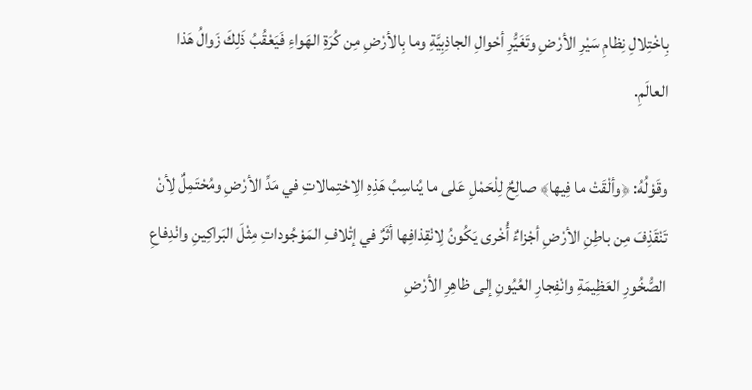بِاخْتِلالِ نِظامِ سَيْرِ الأرْضِ وتَغَيُّرِ أحْوالِ الجاذِبِيَّةِ وما بِالأرْضِ مِن كُرَةِ الهَواءِ فَيَعْقُبُ ذَلِكَ زَوالُ هَذا العالَمِ.

وقَوْلُهُ: ﴿وألْقَتْ ما فِيها﴾ صالِحٌ لِلْحَمْلِ عَلى ما يُناسِبُ هَذِهِ الِاحْتِمالاتِ في مَدِّ الأرْضِ ومُحْتَمِلٌ لِأنْ تَنْقَذِفَ مِن باطِنِ الأرْضِ أجْزاءٌ أُخْرى يَكُونُ لِانْقِذافِها أثَرٌ في إتْلافِ المَوْجُوداتِ مِثْلَ البَراكِينِ وانْدِفاعِ الصُّخُورِ العَظِيمَةِ وانْفِجارِ العُيُونِ إلى ظاهِرِ الأرْضِ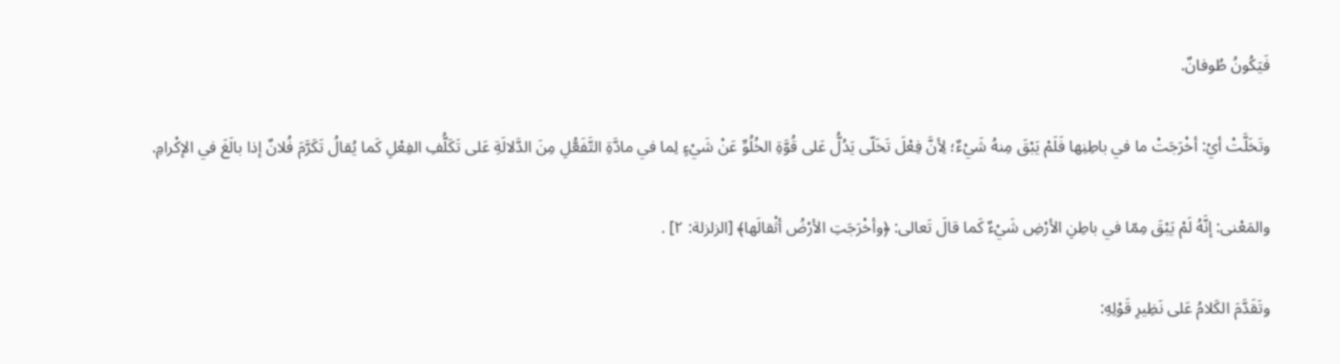فَيَكُونُ طُوفانٌ.

وتَخَلَّتْ أيْ: أخْرَجَتْ ما في باطِنِها فَلَمْ يَبْقَ مِنهُ شَيْءٌ؛ لِأنَّ فِعْلَ تَخَلّى يَدُلُّ عَلى قُوَّةِ الخُلُوِّ عَنْ شَيْءٍ لِما في مادَّةِ التَّفَعُّلِ مِنَ الدَّلالَةِ عَلى تَكَلُّفِ الفِعْلِ كَما يُقالُ تَكَرَّمَ فُلانٌ إذا بالَغَ في الإكْرامِ.

والمَعْنى: إنَّهُ لَمْ يَبْقَ مِمّا في باطِنِ الأرْضِ شَيْءٌ كَما قالَ تَعالى: ﴿وأخْرَجَتِ الأرْضُ أثْقالَها﴾ [الزلزلة: ٢] .

وتَقَدَّمَ الكَلامُ عَلى نَظِيرِ قَوْلِهِ: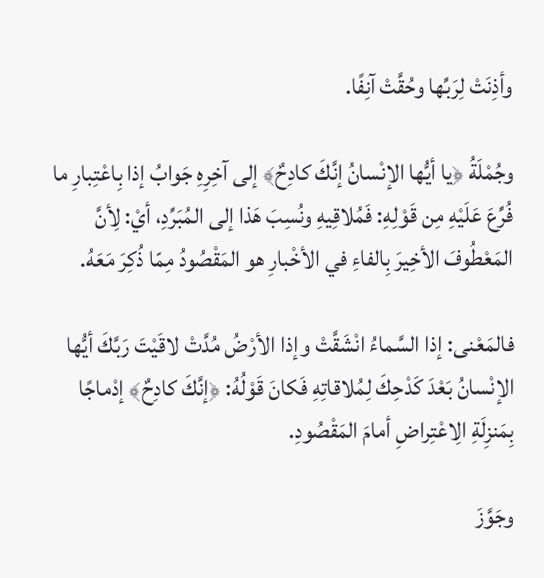وأذِنَتْ لِرَبِّها وحُقَّتْ آنِفًا.

وجُمْلَةُ ﴿يا أيُّها الإنْسانُ إنَّكَ كادِحٌ﴾ إلى آخِرِهِ جَوابُ إذا بِاعْتِبارِ ما فُرِّعَ عَلَيْهِ مِن قَوْلِهِ: فَمُلاقِيهِ ونُسِبَ هَذا إلى المُبَرِّدِ، أيْ: لِأنَّ المَعْطُوفَ الأخِيرَ بِالفاءِ في الأخْبارِ هو المَقْصُودُ مِمّا ذُكِرَ مَعَهُ.

فالمَعْنى: إذا السَّماءُ انْشَقَّتْ وإذا الأرْضُ مُدَّتْ لاقَيْتَ رَبَّكَ أيُّها الإنْسانُ بَعْدَ كَدْحِكَ لِمُلاقاتِهِ فَكانَ قَوْلُهُ: ﴿إنَّكَ كادِحٌ﴾ إدْماجًا بِمَنزِلَةِ الِاعْتِراضِ أمامَ المَقْصُودِ.

وجَوَّزَ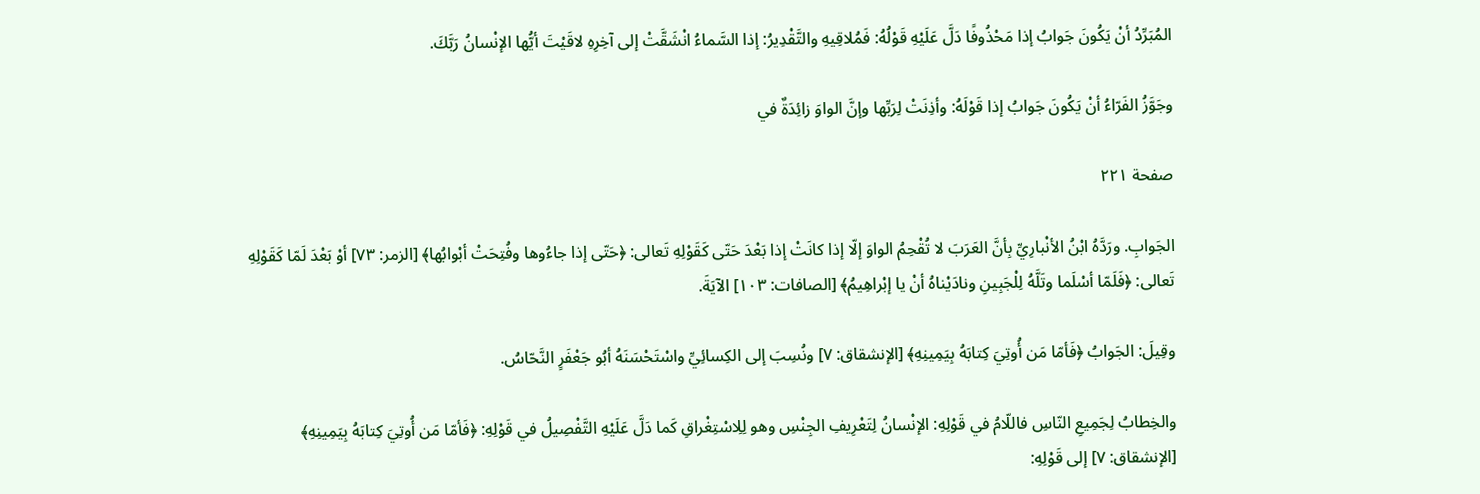المُبَرِّدُ أنْ يَكُونَ جَوابُ إذا مَحْذُوفًا دَلَّ عَلَيْهِ قَوْلُهُ: فَمُلاقِيهِ والتَّقْدِيرُ: إذا السَّماءُ انْشَقَّتْ إلى آخِرِهِ لاقَيْتَ أيُّها الإنْسانُ رَبَّكَ.

وجَوَّزُ الفَرّاءُ أنْ يَكُونَ جَوابُ إذا قَوْلَهُ: وأذِنَتْ لِرَبِّها وإنَّ الواوَ زائِدَةٌ في

صفحة ٢٢١

الجَوابِ. ورَدَّهُ ابْنُ الأنْبارِيِّ بِأنَّ العَرَبَ لا تُقْحِمُ الواوَ إلّا إذا كانَتْ إذا بَعْدَ حَتّى كَقَوْلِهِ تَعالى: ﴿حَتّى إذا جاءُوها وفُتِحَتْ أبْوابُها﴾ [الزمر: ٧٣] أوْ بَعْدَ لَمّا كَقَوْلِهِ تَعالى: ﴿فَلَمّا أسْلَما وتَلَّهُ لِلْجَبِينِ ونادَيْناهُ أنْ يا إبْراهِيمُ﴾ [الصافات: ١٠٣] الآيَةَ.

وقِيلَ: الجَوابُ ﴿فَأمّا مَن أُوتِيَ كِتابَهُ بِيَمِينِهِ﴾ [الإنشقاق: ٧] ونُسِبَ إلى الكِسائِيِّ واسْتَحْسَنَهُ أبُو جَعْفَرٍ النَّحّاسُ.

والخِطابُ لِجَمِيعِ النّاسِ فاللّامُ في قَوْلِهِ: الإنْسانُ لِتَعْرِيفِ الجِنْسِ وهو لِلِاسْتِغْراقِ كَما دَلَّ عَلَيْهِ التَّفْصِيلُ في قَوْلِهِ: ﴿فَأمّا مَن أُوتِيَ كِتابَهُ بِيَمِينِهِ﴾ [الإنشقاق: ٧] إلى قَوْلِهِ: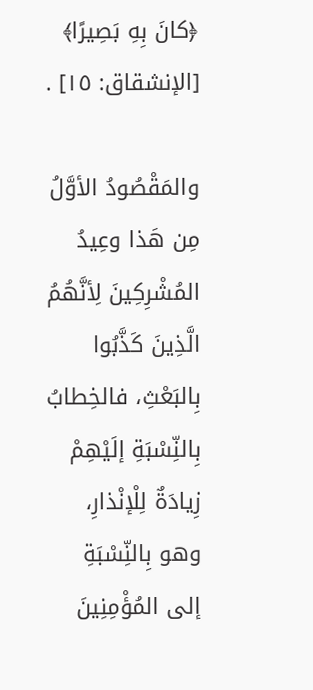﴿كانَ بِهِ بَصِيرًا﴾ [الإنشقاق: ١٥] .

والمَقْصُودُ الأوَّلُ مِن هَذا وعِيدُ المُشْرِكِينَ لِأنَّهُمُ الَّذِينَ كَذَّبُوا بِالبَعْثِ، فالخِطابُ بِالنِّسْبَةِ إلَيْهِمْ زِيادَةٌ لِلْإنْذارِ، وهو بِالنِّسْبَةِ إلى المُؤْمِنِينَ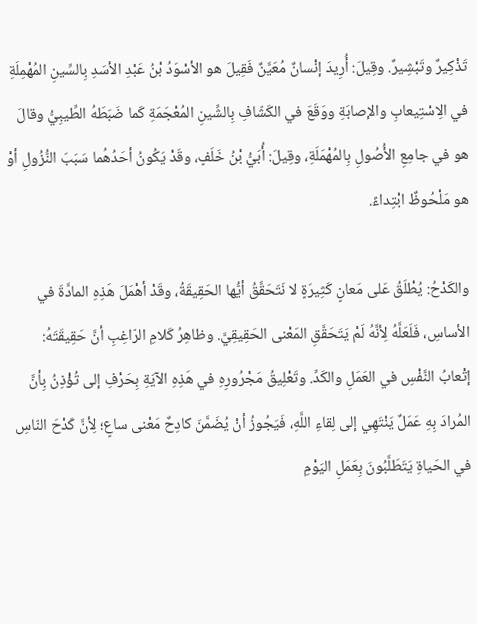تَذْكِيرٌ وتَبْشِيرٌ. وقِيلَ: أُرِيدَ إنْسانٌ مُعَيَّنٌ فَقِيلَ هو الأسْوَدُ بْنُ عَبْدِ الأسَدِ بِالسِّينِ المُهْمِلَةِ في الِاسْتِيعابِ والإصابَةِ ووَقَعَ في الكَشّافِ بِالشِّينِ المُعْجَمَةِ كَما ضَبَطَهُ الطِّيبِيُّ وقالَ هو في جامِعِ الأُصُولِ بِالمُهْمَلَةِ، وقِيلَ: أُبَيُّ بْنُ خَلَفٍ، وقَدْ يَكُونُ أحَدُهُما سَبَبَ النُّزُولِ أوْ هو مَلْحُوظٌ ابْتِداءً.

والكَدْحُ: يُطْلَقُ عَلى مَعانٍ كَثِيرَةٍ لا نَتَحَقَّقُ أيُّها الحَقِيقَةُ، وقَدْ أهْمَلَ هَذِهِ المادَّةَ في الأساسِ، فَلَعَلَّهُ لِأنَّهُ لَمْ يَتَحَقَّقِ المَعْنى الحَقِيقِيَّ. وظاهِرُ كَلامِ الرّاغِبِ أنَّ حَقِيقَتَهُ: إتْعابُ النَّفْسِ في العَمَلِ والكَدِّ. وتَعْلِيقُ مَجْرُورِهِ في هَذِهِ الآيَةِ بِحَرْفِ إلى تُؤْذِنُ بِأنَّ المُرادَ بِهِ عَمَلٌ يَنْتَهِي إلى لِقاءِ اللَّهِ، فَيَجُوزُ أنْ يُضَمَّنَ كادِحٌ مَعْنى ساعٍ؛ لِأنَّ كَدْحَ النّاسِ في الحَياةِ يَتَطَلَّبُونَ بِعَمَلِ اليَوْمِ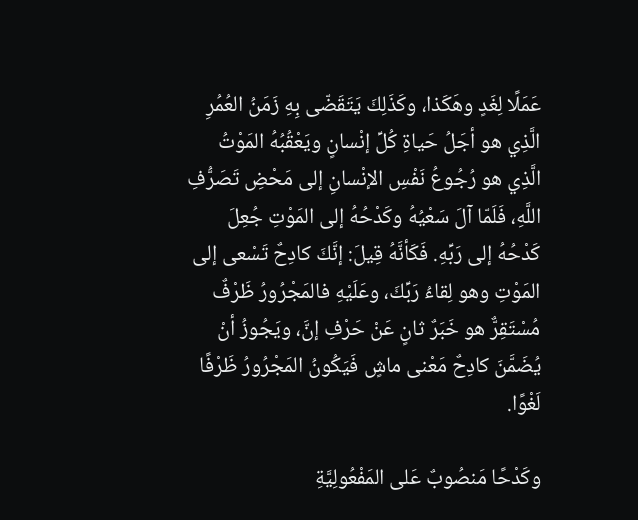عَمَلًا لِغَدٍ وهَكَذا، وكَذَلِكَ يَتَقَضّى بِهِ زَمَنُ العُمُرِ الَّذِي هو أجَلُ حَياةِ كُلِّ إنْسانٍ ويَعْقُبُهُ المَوْتُ الَّذِي هو رُجُوعُ نَفْسِ الإنْسانِ إلى مَحْضِ تَصَرُّفِ اللَّهِ، فَلَمّا آلَ سَعْيُهُ وكَدْحُهُ إلى المَوْتِ جُعِلَ كَدْحُهُ إلى رَبِّهِ. فَكَأنَّهُ قِيلَ: إنَّكَ كادِحٌ تَسْعى إلى المَوْتِ وهو لِقاءُ رَبِّكَ، وعَلَيْهِ فالمَجْرُورُ ظَرْفٌ مُسْتَقِرٌّ هو خَبَرٌ ثانٍ عَنْ حَرْفِ إنَّ، ويَجُوزُ أنْ يُضَمَّنَ كادِحٌ مَعْنى ماشٍ فَيَكُونُ المَجْرُورُ ظَرْفًا لَغْوًا.

وكَدْحًا مَنصُوبٌ عَلى المَفْعُولِيَّةِ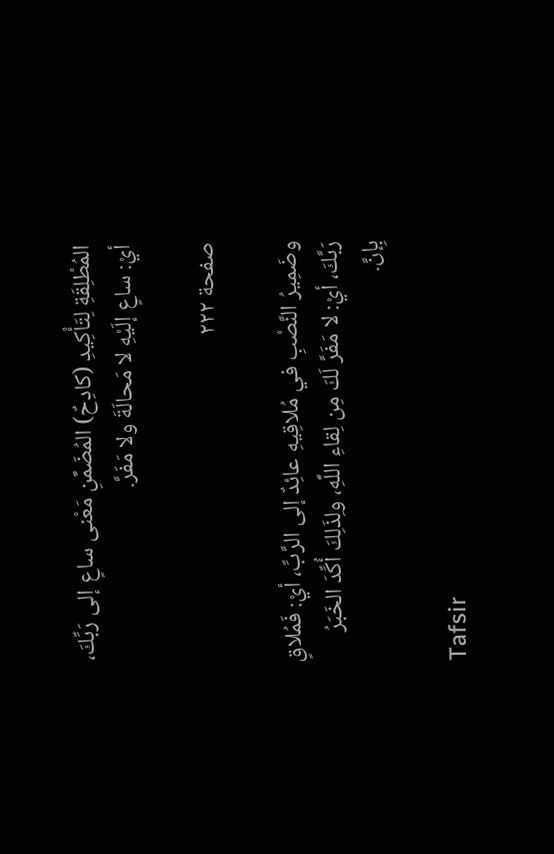المُطْلِقَةِ لِتَأْكِيدِ (كادِحٌ) المُضَمَّنِ مَعْنى ساعٍ إلى رَبِّكَ، أيْ: ساعٍ إلَيْهِ لا مَحالَةَ ولا مَفَرَّ.

صفحة ٢٢٢

وضَمِيرُ النَّصْبِ في مُلاقِيهِ عائِدٌ إلى الرَّبِّ، أيْ: فَمُلاقٍ رَبَّكَ، أيْ: لا مَفَرَّ لَكَ مِن لِقاءِ اللَّهِ، ولِذَلِكَ أُكِّدَ الخَبَرُ بِإنَّ.

Tafsir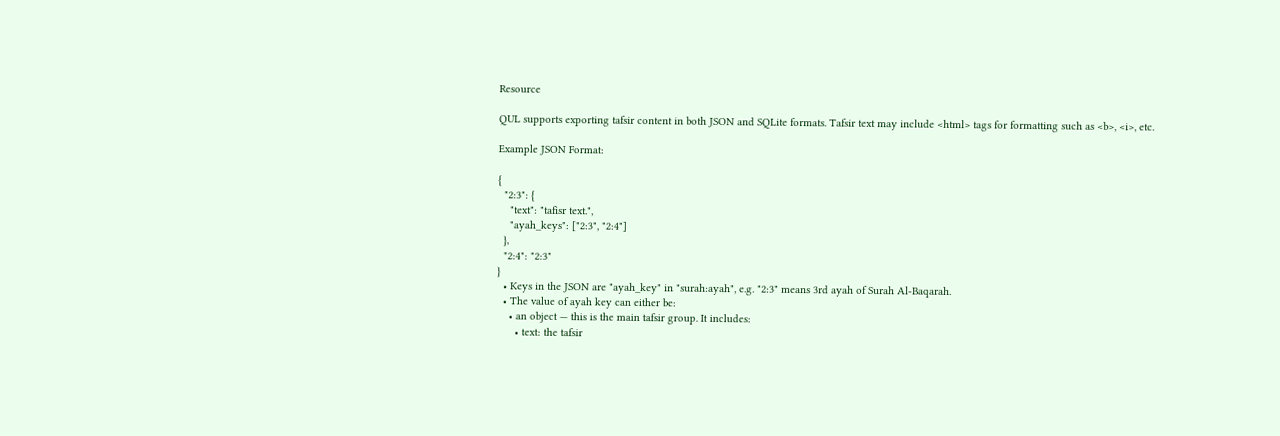Resource

QUL supports exporting tafsir content in both JSON and SQLite formats. Tafsir text may include <html> tags for formatting such as <b>, <i>, etc.

Example JSON Format:

{
  "2:3": {
    "text": "tafisr text.",
    "ayah_keys": ["2:3", "2:4"]
  },
  "2:4": "2:3"
}
  • Keys in the JSON are "ayah_key" in "surah:ayah", e.g. "2:3" means 3rd ayah of Surah Al-Baqarah.
  • The value of ayah key can either be:
    • an object — this is the main tafsir group. It includes:
      • text: the tafsir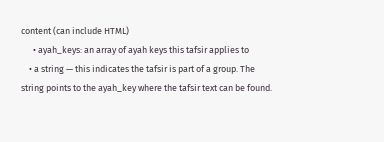content (can include HTML)
      • ayah_keys: an array of ayah keys this tafsir applies to
    • a string — this indicates the tafsir is part of a group. The string points to the ayah_key where the tafsir text can be found.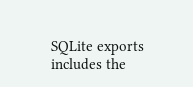SQLite exports includes the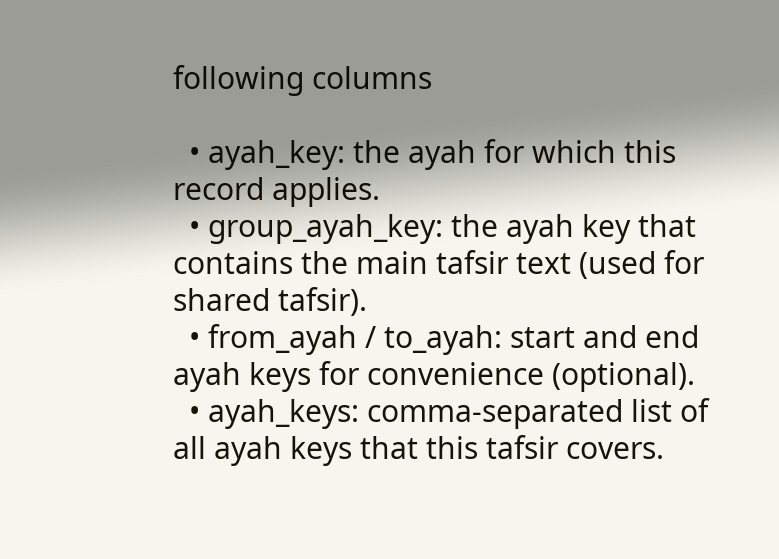following columns

  • ayah_key: the ayah for which this record applies.
  • group_ayah_key: the ayah key that contains the main tafsir text (used for shared tafsir).
  • from_ayah / to_ayah: start and end ayah keys for convenience (optional).
  • ayah_keys: comma-separated list of all ayah keys that this tafsir covers.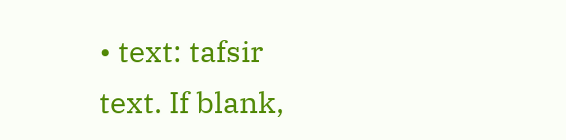• text: tafsir text. If blank,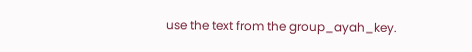use the text from the group_ayah_key.